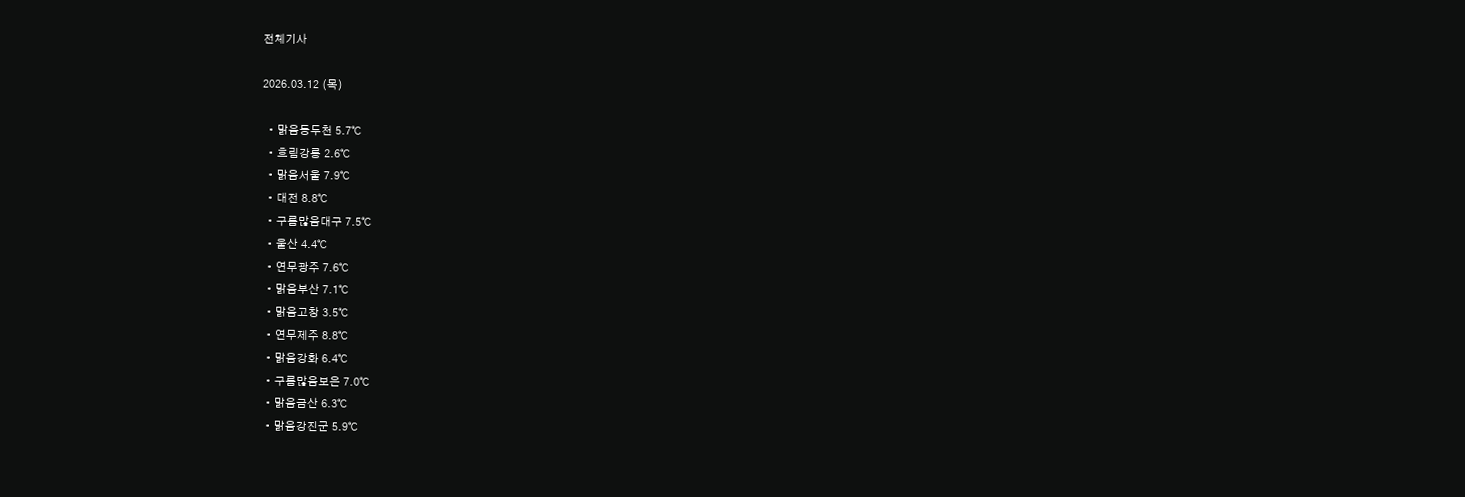전체기사

2026.03.12 (목)

  • 맑음동두천 5.7℃
  • 흐림강릉 2.6℃
  • 맑음서울 7.9℃
  • 대전 8.8℃
  • 구름많음대구 7.5℃
  • 울산 4.4℃
  • 연무광주 7.6℃
  • 맑음부산 7.1℃
  • 맑음고창 3.5℃
  • 연무제주 8.8℃
  • 맑음강화 6.4℃
  • 구름많음보은 7.0℃
  • 맑음금산 6.3℃
  • 맑음강진군 5.9℃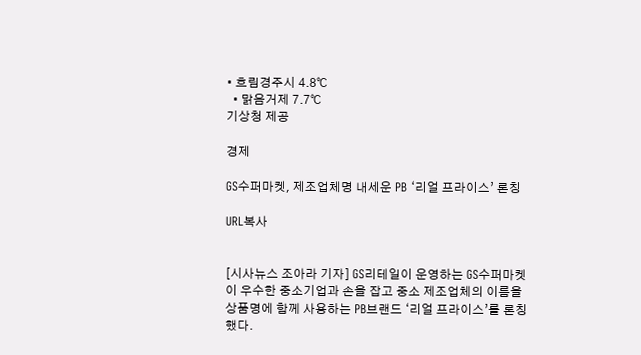• 흐림경주시 4.8℃
  • 맑음거제 7.7℃
기상청 제공

경제

GS수퍼마켓, 제조업체명 내세운 PB ‘리얼 프라이스’ 론칭

URL복사


[시사뉴스 조아라 기자] GS리테일이 운영하는 GS수퍼마켓이 우수한 중소기업과 손을 잡고 중소 제조업체의 이름을 상품명에 함께 사용하는 PB브랜드 ‘리얼 프라이스’를 론칭했다.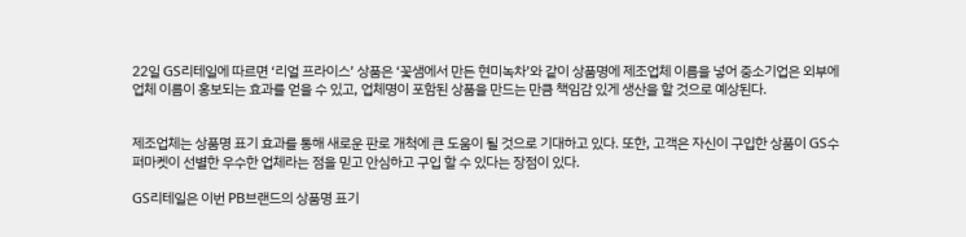22일 GS리테일에 따르면 ‘리얼 프라이스’ 상품은 ‘꽃샘에서 만든 현미녹차’와 같이 상품명에 제조업체 이름을 넣어 중소기업은 외부에 업체 이름이 홍보되는 효과를 얻을 수 있고, 업체명이 포함된 상품을 만드는 만큼 책임감 있게 생산을 할 것으로 예상된다.


제조업체는 상품명 표기 효과를 통해 새로운 판로 개척에 큰 도움이 될 것으로 기대하고 있다. 또한, 고객은 자신이 구입한 상품이 GS수퍼마켓이 선별한 우수한 업체라는 점을 믿고 안심하고 구입 할 수 있다는 장점이 있다.

GS리테일은 이번 PB브랜드의 상품명 표기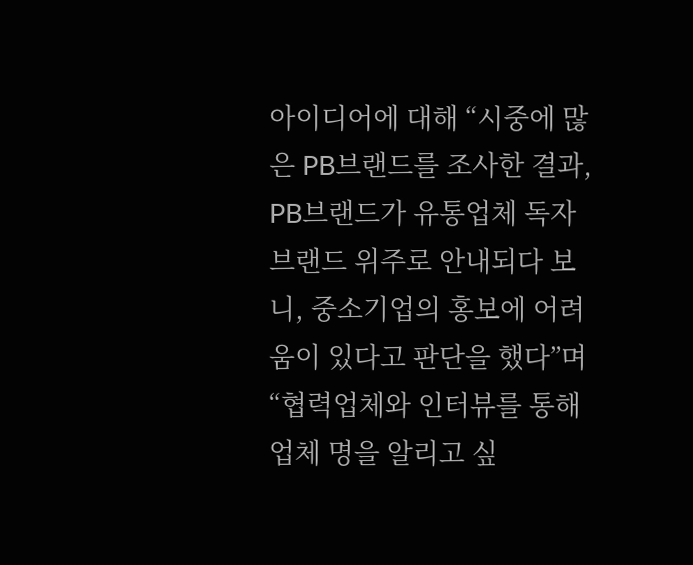아이디어에 대해 “시중에 많은 PB브랜드를 조사한 결과, PB브랜드가 유통업체 독자 브랜드 위주로 안내되다 보니, 중소기업의 홍보에 어려움이 있다고 판단을 했다”며 “협력업체와 인터뷰를 통해 업체 명을 알리고 싶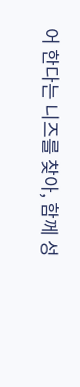어 한다는 니즈를 찾아, 함께 성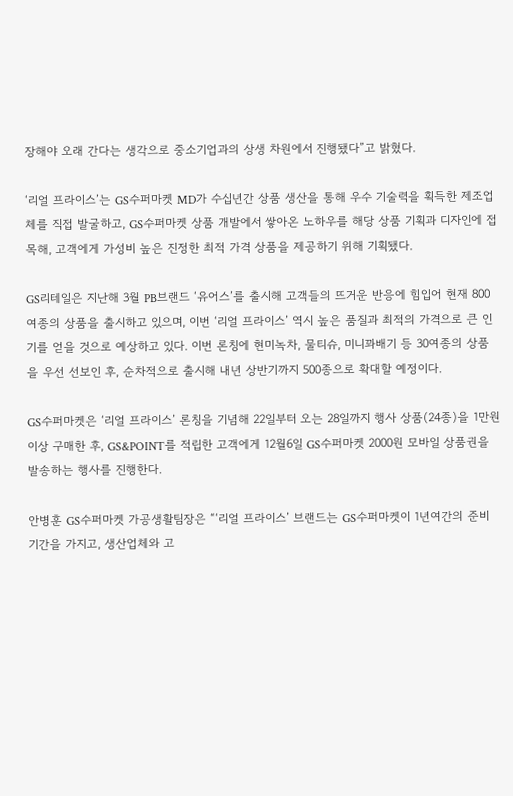장해야 오래 간다는 생각으로 중소기업과의 상생 차원에서 진행됐다”고 밝혔다.

‘리얼 프라이스’는 GS수퍼마켓 MD가 수십년간 상품 생산을 통해 우수 기술력을 획득한 제조업체를 직접 발굴하고, GS수퍼마켓 상품 개발에서 쌓아온 노하우를 해당 상품 기획과 디자인에 접목해, 고객에게 가성비 높은 진정한 최적 가격 상품을 제공하기 위해 기획됐다.

GS리테일은 지난해 3월 PB브랜드 ‘유어스’를 출시해 고객들의 뜨거운 반응에 힘입어 현재 800여종의 상품을 출시하고 있으며, 이번 ‘리얼 프라이스’ 역시 높은 품질과 최적의 가격으로 큰 인기를 얻을 것으로 예상하고 있다. 이번 론칭에 현미녹차, 물티슈, 미니꽈배기 등 30여종의 상품을 우선 선보인 후, 순차적으로 출시해 내년 상반기까지 500종으로 확대할 예정이다.

GS수퍼마켓은 ‘리얼 프라이스’ 론칭을 기념해 22일부터 오는 28일까지 행사 상품(24종)을 1만원 이상 구매한 후, GS&POINT를 적립한 고객에게 12월6일 GS수퍼마켓 2000원 모바일 상품권을 발송하는 행사를 진행한다.

안병훈 GS수퍼마켓 가공생활팀장은 “‘리얼 프라이스’ 브랜드는 GS수퍼마켓이 1년여간의 준비 기간을 가지고, 생산업체와 고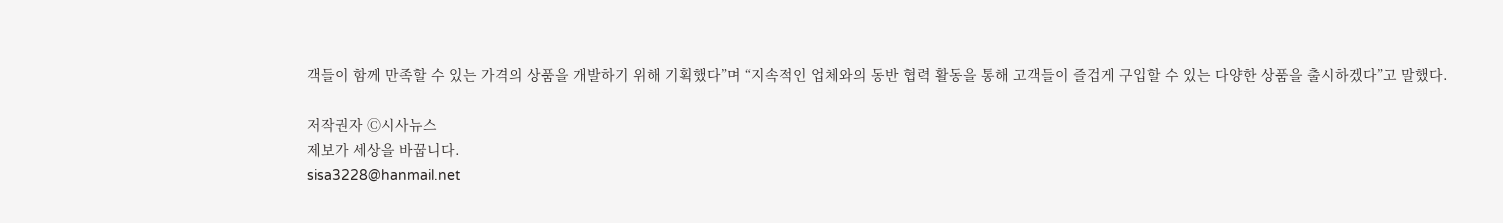객들이 함께 만족할 수 있는 가격의 상품을 개발하기 위해 기획했다”며 “지속적인 업체와의 동반 협력 활동을 통해 고객들이 즐겁게 구입할 수 있는 다양한 상품을 출시하겠다”고 말했다.

저작권자 Ⓒ시사뉴스
제보가 세상을 바꿉니다.
sisa3228@hanmail.net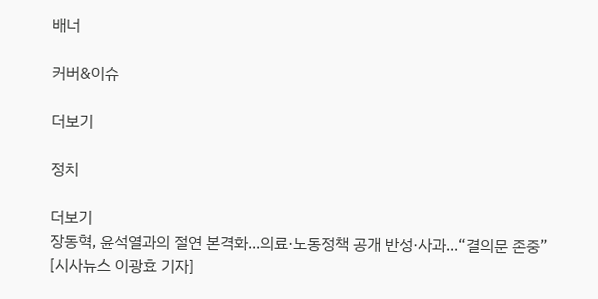배너

커버&이슈

더보기

정치

더보기
장동혁, 윤석열과의 절연 본격화...의료·노동정책 공개 반성·사과...“결의문 존중”
[시사뉴스 이광효 기자]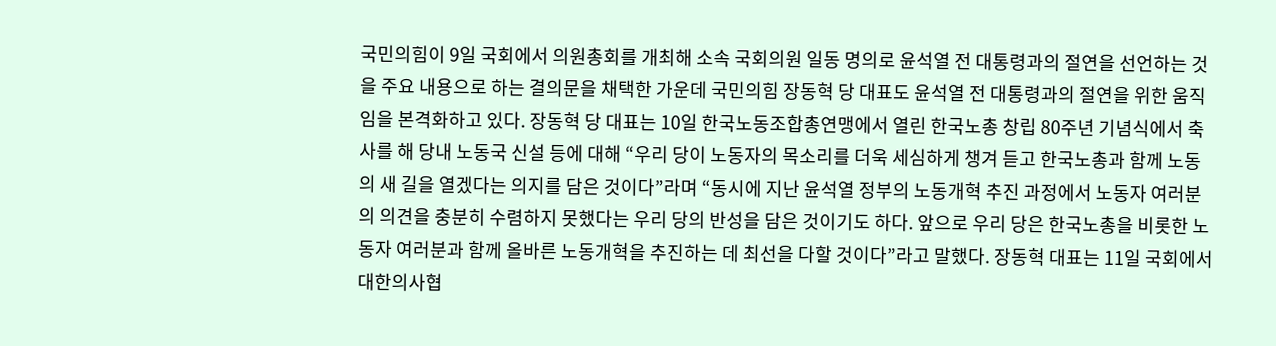국민의힘이 9일 국회에서 의원총회를 개최해 소속 국회의원 일동 명의로 윤석열 전 대통령과의 절연을 선언하는 것을 주요 내용으로 하는 결의문을 채택한 가운데 국민의힘 장동혁 당 대표도 윤석열 전 대통령과의 절연을 위한 움직임을 본격화하고 있다. 장동혁 당 대표는 10일 한국노동조합총연맹에서 열린 한국노총 창립 80주년 기념식에서 축사를 해 당내 노동국 신설 등에 대해 “우리 당이 노동자의 목소리를 더욱 세심하게 챙겨 듣고 한국노총과 함께 노동의 새 길을 열겠다는 의지를 담은 것이다”라며 “동시에 지난 윤석열 정부의 노동개혁 추진 과정에서 노동자 여러분의 의견을 충분히 수렴하지 못했다는 우리 당의 반성을 담은 것이기도 하다. 앞으로 우리 당은 한국노총을 비롯한 노동자 여러분과 함께 올바른 노동개혁을 추진하는 데 최선을 다할 것이다”라고 말했다. 장동혁 대표는 11일 국회에서 대한의사협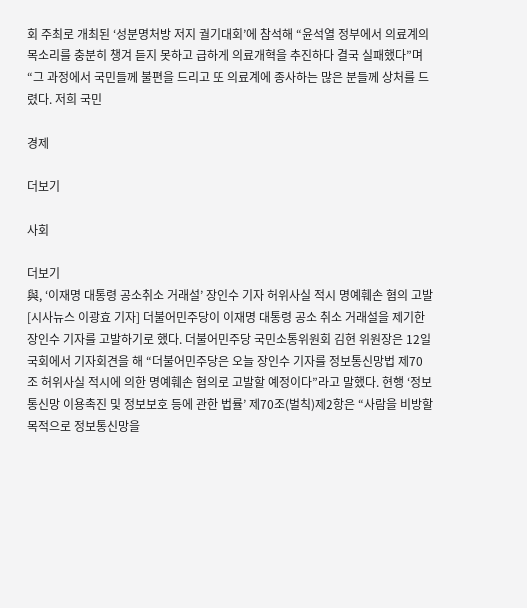회 주최로 개최된 ‘성분명처방 저지 궐기대회’에 참석해 “윤석열 정부에서 의료계의 목소리를 충분히 챙겨 듣지 못하고 급하게 의료개혁을 추진하다 결국 실패했다”며 “그 과정에서 국민들께 불편을 드리고 또 의료계에 종사하는 많은 분들께 상처를 드렸다. 저희 국민

경제

더보기

사회

더보기
與, ‘이재명 대통령 공소취소 거래설’ 장인수 기자 허위사실 적시 명예훼손 혐의 고발
[시사뉴스 이광효 기자] 더불어민주당이 이재명 대통령 공소 취소 거래설을 제기한 장인수 기자를 고발하기로 했다. 더불어민주당 국민소통위원회 김현 위원장은 12일 국회에서 기자회견을 해 “더불어민주당은 오늘 장인수 기자를 정보통신망법 제70조 허위사실 적시에 의한 명예훼손 혐의로 고발할 예정이다”라고 말했다. 현행 ‘정보통신망 이용촉진 및 정보보호 등에 관한 법률’ 제70조(벌칙)제2항은 “사람을 비방할 목적으로 정보통신망을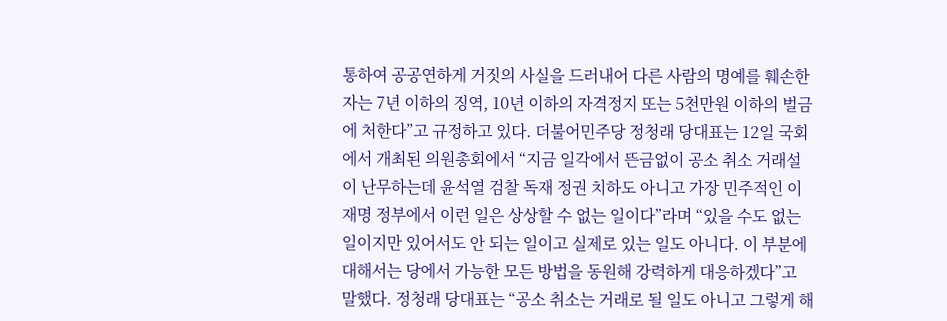통하여 공공연하게 거짓의 사실을 드러내어 다른 사람의 명예를 훼손한 자는 7년 이하의 징역, 10년 이하의 자격정지 또는 5천만원 이하의 벌금에 처한다”고 규정하고 있다. 더불어민주당 정청래 당대표는 12일 국회에서 개최된 의원총회에서 “지금 일각에서 뜬금없이 공소 취소 거래설이 난무하는데 윤석열 검찰 독재 정권 치하도 아니고 가장 민주적인 이재명 정부에서 이런 일은 상상할 수 없는 일이다”라며 “있을 수도 없는 일이지만 있어서도 안 되는 일이고 실제로 있는 일도 아니다. 이 부분에 대해서는 당에서 가능한 모든 방법을 동원해 강력하게 대응하겠다”고 말했다. 정청래 당대표는 “공소 취소는 거래로 될 일도 아니고 그렇게 해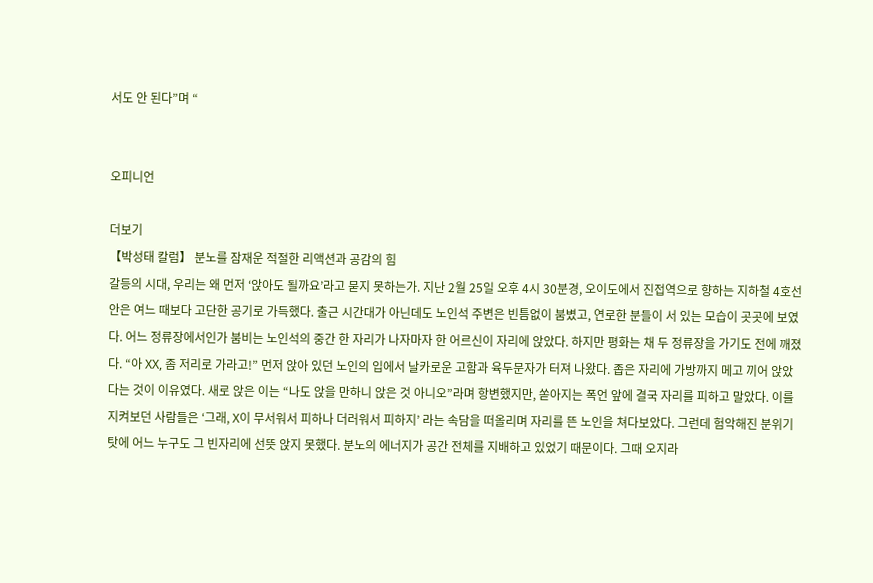서도 안 된다”며 “


오피니언

더보기
【박성태 칼럼】 분노를 잠재운 적절한 리액션과 공감의 힘
갈등의 시대, 우리는 왜 먼저 ‘앉아도 될까요’라고 묻지 못하는가. 지난 2월 25일 오후 4시 30분경, 오이도에서 진접역으로 향하는 지하철 4호선 안은 여느 때보다 고단한 공기로 가득했다. 출근 시간대가 아닌데도 노인석 주변은 빈틈없이 붐볐고, 연로한 분들이 서 있는 모습이 곳곳에 보였다. 어느 정류장에서인가 붐비는 노인석의 중간 한 자리가 나자마자 한 어르신이 자리에 앉았다. 하지만 평화는 채 두 정류장을 가기도 전에 깨졌다. “아 XX, 좀 저리로 가라고!” 먼저 앉아 있던 노인의 입에서 날카로운 고함과 육두문자가 터져 나왔다. 좁은 자리에 가방까지 메고 끼어 앉았다는 것이 이유였다. 새로 앉은 이는 “나도 앉을 만하니 앉은 것 아니오”라며 항변했지만, 쏟아지는 폭언 앞에 결국 자리를 피하고 말았다. 이를 지켜보던 사람들은 ‘그래, X이 무서워서 피하나 더러워서 피하지’ 라는 속담을 떠올리며 자리를 뜬 노인을 쳐다보았다. 그런데 험악해진 분위기 탓에 어느 누구도 그 빈자리에 선뜻 앉지 못했다. 분노의 에너지가 공간 전체를 지배하고 있었기 때문이다. 그때 오지라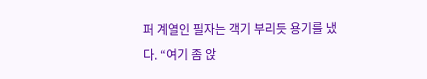퍼 계열인 필자는 객기 부리듯 용기를 냈다. “여기 좀 앉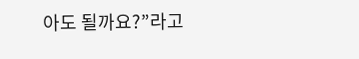아도 될까요?”라고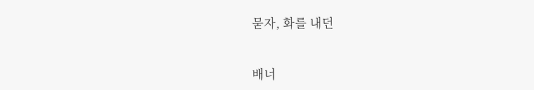묻자, 화를 내던


배너